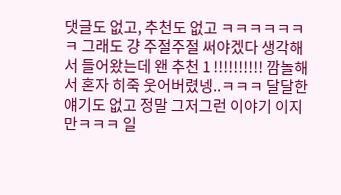댓글도 없고, 추천도 없고 ㅋㅋㅋㅋㅋㅋㅋ 그래도 걍 주절주절 써야겠다 생각해서 들어왔는데 왠 추천 1 !!!!!!!!!! 깜놀해서 혼자 히죽 웃어버렸넹..ㅋㅋㅋ 달달한 얘기도 없고 정말 그저그런 이야기 이지만ㅋㅋㅋ 일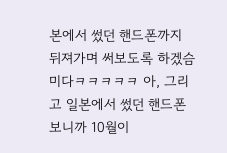본에서 썼던 핸드폰까지 뒤져가며 써보도록 하겠슴미다ㅋㅋㅋㅋㅋ 아, 그리고 일본에서 썼던 핸드폰 보니까 10월이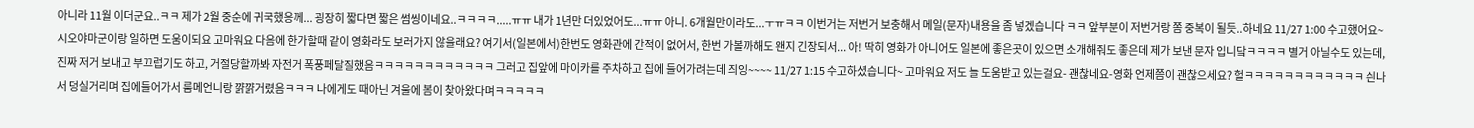아니라 11월 이더군요..ㅋㅋ 제가 2월 중순에 귀국했응께... 굉장히 짧다면 짧은 썸씽이네요..ㅋㅋㅋㅋ.....ㅠㅠ 내가 1년만 더있었어도...ㅠㅠ 아니. 6개월만이라도...ㅜㅠㅋㅋ 이번거는 저번거 보충해서 메일(문자)내용을 좀 넣겠습니다 ㅋㅋ 앞부분이 저번거랑 쫌 중복이 될듯..하네요 11/27 1:00 수고했어요~ 시오야마군이랑 일하면 도움이되요 고마워요 다음에 한가할때 같이 영화라도 보러가지 않을래요? 여기서(일본에서)한번도 영화관에 간적이 없어서, 한번 가볼까해도 왠지 긴장되서... 아! 딱히 영화가 아니어도 일본에 좋은곳이 있으면 소개해줘도 좋은데 제가 보낸 문자 입니닼ㅋㅋㅋㅋ 별거 아닐수도 있는데, 진짜 저거 보내고 부끄럽기도 하고, 거절당할까봐 자전거 폭풍페달질했음ㅋㅋㅋㅋㅋㅋㅋㅋㅋㅋㅋㅋ 그러고 집앞에 마이카를 주차하고 집에 들어가려는데 즤잉~~~~ 11/27 1:15 수고하셨습니다~ 고마워요 저도 늘 도움받고 있는걸요- 괜찮네요-영화 언제쯤이 괜찮으세요? 헐ㅋㅋㅋㅋㅋㅋㅋㅋㅋㅋㅋㅋ 싄나서 덩실거리며 집에들어가서 룸메언니랑 꺍꺍거렸음ㅋㅋㅋ 나에게도 때아닌 겨울에 봄이 찾아왔다며ㅋㅋㅋㅋㅋ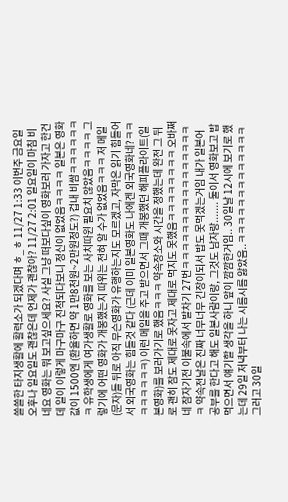쓸쓸한 타지생활에 활력소가 되겠다며 ㅎ_ㅎ 11/27 1:33 이번주 금요일 오후나 일요일도 괜찮은데 언제가 괜찮아? 11/27 2:01 일요일이 마침 비네요 영화는 뭐 보고싶으세요? 사실 그냥 떠보다싶이 영화보러 가자고 한건데 일이 이렇게 마구마구 진척되다보니 정신이 없었음ㅋㅋㅋㅋ 일본은 영화값이 1500엔 (환율하면 약 1만8천원~2만원정도?) 겁내 비쌈ㅋㅋㅋㅋㅋㅋㅋ 유학생에게 여가생활로 영화를 보는 사치따윈 필요치 않았음ㅋㅋㅋㅋ 그렇기에 어떤 영화가 개봉했는지 따위는 전혀 알 수가 없었음ㅋㅋㅋ 저 메일 (문자)들 뒤로 아직 무슨영화가 유행하는지도 모르겠고, 자막은 읽기 힘들어서 외국영화는 힘들것 같다 (근데 이미 일본영화도 나에겐 외국영화네?ㅋㅋㅋㅋㅋㅋㅋㅋ) 이런 메일을 주고 받으면서 그때 개봉했던 해피플라이트(일본영화)를 보러가기로 했음ㅋㅋㅋ 약속장소와 시간을 정했는데 완전 그 뒤로 괜히 잠도 제대로 못자고 제대로 먹지도 못했음ㅋㅋㅋㅋㅋㅋㅋㅋ 오바쩌네 잠자기전 이불속에서 발차기 27번ㅋㅋㅋㅋㅋㅋㅋㅋㅋㅋㅋㅋㅋㅋㅋㅋㅋ 약속전날은 진짜 너무너무 긴장이되서 밥도 못먹겠는거임 내가 일본어 공부를 한다고 해도 일본사람이랑, 그것도 남자랑....... 둘이서 영화보고 밥먹으면서 얘기할 생각을 하니 앞이 깜깜한거임.. 30일날 12시에 보기로 했는데 29일 저녁부터 나는 시름시름 앓았음..ㅋㅋㅋㅋㅋㅋㅋㅋㅋㅋㅋㅋㅋ 그러고 30일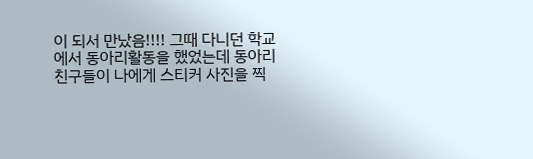이 되서 만났음!!!! 그때 다니던 학교에서 동아리활동을 했었는데 동아리친구들이 나에게 스티커 사진을 찍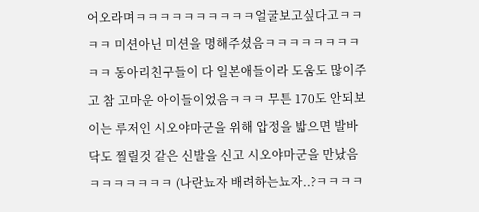어오라며ㅋㅋㅋㅋㅋㅋㅋㅋㅋㅋ얼굴보고싶다고ㅋㅋㅋㅋ 미션아닌 미션을 명해주셨음ㅋㅋㅋㅋㅋㅋㅋㅋㅋㅋ 동아리친구들이 다 일본애들이라 도움도 많이주고 참 고마운 아이들이었음ㅋㅋㅋ 무튼 170도 안되보이는 루저인 시오야마군을 위해 압정을 밟으면 발바닥도 찔릴것 같은 신발을 신고 시오야마군을 만났음ㅋㅋㅋㅋㅋㅋㅋ (나란뇨자 배려하는뇨자..?ㅋㅋㅋㅋ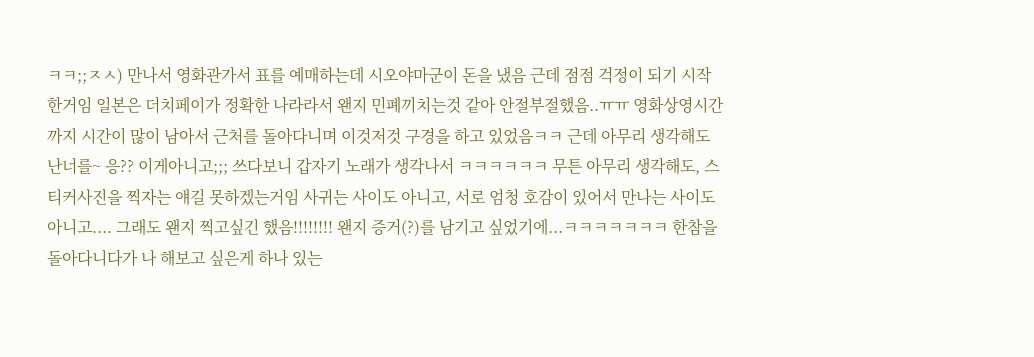ㅋㅋ;;ㅈㅅ) 만나서 영화관가서 표를 예매하는데 시오야마군이 돈을 냈음 근데 점점 걱정이 되기 시작한거임 일본은 더치페이가 정확한 나라라서 왠지 민폐끼치는것 같아 안절부절했음..ㅠㅠ 영화상영시간까지 시간이 많이 남아서 근처를 돌아다니며 이것저것 구경을 하고 있었음ㅋㅋ 근데 아무리 생각해도 난너를~ 응?? 이게아니고;;; 쓰다보니 갑자기 노래가 생각나서 ㅋㅋㅋㅋㅋㅋ 무튼 아무리 생각해도, 스티커사진을 찍자는 얘길 못하겠는거임 사귀는 사이도 아니고, 서로 엄청 호감이 있어서 만나는 사이도 아니고.... 그래도 왠지 찍고싶긴 했음!!!!!!!! 왠지 증거(?)를 남기고 싶었기에...ㅋㅋㅋㅋㅋㅋㅋ 한참을 돌아다니다가 나 해보고 싶은게 하나 있는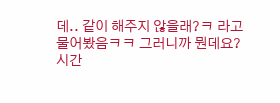데.. 같이 해주지 않을래?ㅋ 라고 물어봤음ㅋㅋ 그러니까 뭔데요? 시간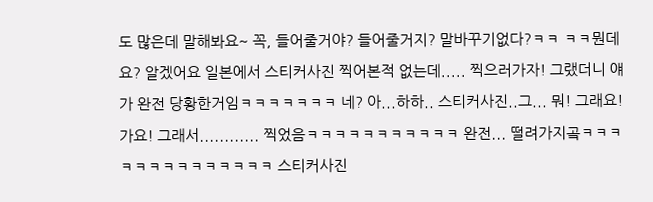도 많은데 말해봐요~ 꼭, 들어줄거야? 들어줄거지? 말바꾸기없다?ㅋㅋ ㅋㅋ뭔데요? 알겠어요 일본에서 스티커사진 찍어본적 없는데..... 찍으러가자! 그랬더니 얘가 완전 당황한거임ㅋㅋㅋㅋㅋㅋㅋ 네? 아...하하.. 스티커사진..그... 뭐! 그래요! 가요! 그래서............ 찍었음ㅋㅋㅋㅋㅋㅋㅋㅋㅋㅋㅋ 완전... 떨려가지곸ㅋㅋㅋㅋㅋㅋㅋㅋㅋㅋㅋㅋㅋㅋ 스티커사진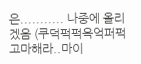은........... 나중에 올리겠음 (쿠덕퍽퍽윽억퍼퍽고마해라..마이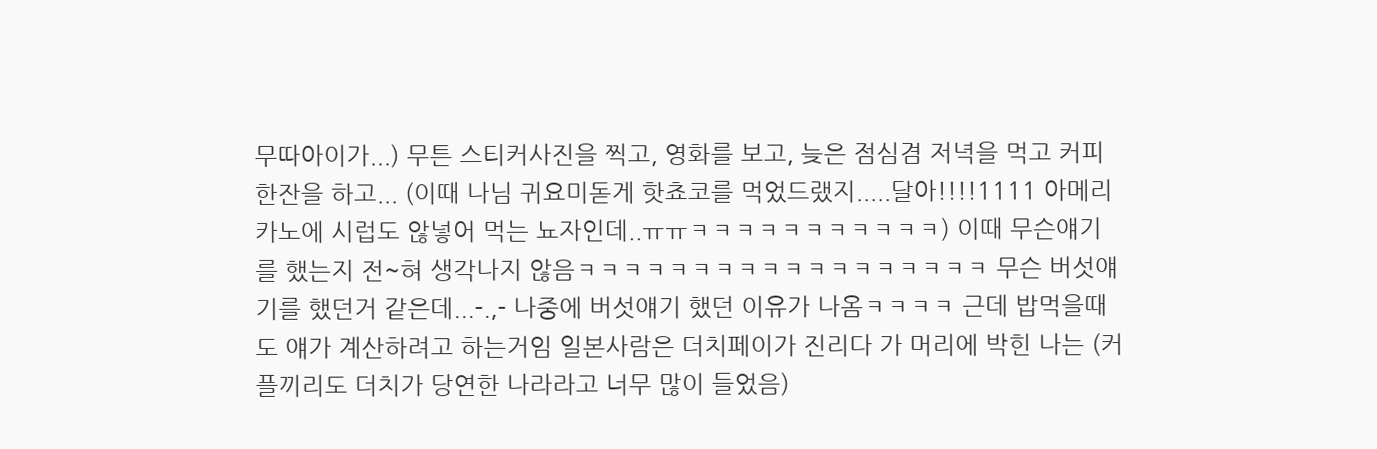무따아이가...) 무튼 스티커사진을 찍고, 영화를 보고, 늦은 점심겸 저녁을 먹고 커피한잔을 하고... (이때 나님 귀요미돋게 핫쵸코를 먹었드랬지.....달아!!!!1111 아메리카노에 시럽도 않넣어 먹는 뇨자인데..ㅠㅠㅋㅋㅋㅋㅋㅋㅋㅋㅋㅋㅋ) 이때 무슨얘기를 했는지 전~혀 생각나지 않음ㅋㅋㅋㅋㅋㅋㅋㅋㅋㅋㅋㅋㅋㅋㅋㅋㅋㅋ 무슨 버섯얘기를 했던거 같은데...-.,- 나중에 버섯얘기 했던 이유가 나옴ㅋㅋㅋㅋ 근데 밥먹을때도 얘가 계산하려고 하는거임 일본사람은 더치페이가 진리다 가 머리에 박힌 나는 (커플끼리도 더치가 당연한 나라라고 너무 많이 들었음)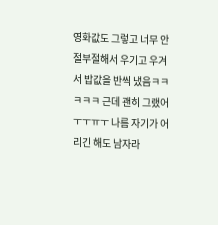영화값도 그렇고 너무 안절부절해서 우기고 우겨서 밥값을 반씩 냈음ㅋㅋㅋㅋㅋ 근데 괜히 그랬어ㅜㅜㅠㅜ 나름 자기가 어리긴 해도 남자라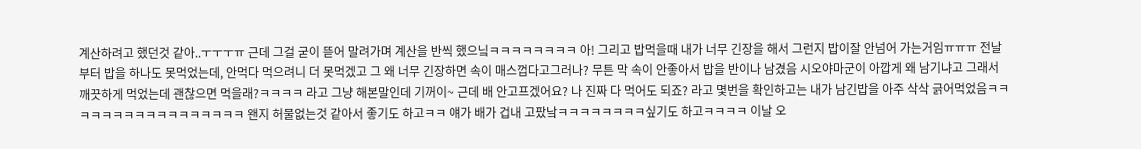계산하려고 했던것 같아..ㅜㅜㅜㅠ 근데 그걸 굳이 뜯어 말려가며 계산을 반씩 했으닠ㅋㅋㅋㅋㅋㅋㅋㅋ 아! 그리고 밥먹을때 내가 너무 긴장을 해서 그런지 밥이잘 안넘어 가는거임ㅠㅠㅠ 전날부터 밥을 하나도 못먹었는데, 안먹다 먹으려니 더 못먹겠고 그 왜 너무 긴장하면 속이 매스껍다고그러나? 무튼 막 속이 안좋아서 밥을 반이나 남겼음 시오야마군이 아깝게 왜 남기냐고 그래서 깨끗하게 먹었는데 괜찮으면 먹을래?ㅋㅋㅋㅋ 라고 그냥 해본말인데 기꺼이~ 근데 배 안고프겠어요? 나 진짜 다 먹어도 되죠? 라고 몇번을 확인하고는 내가 남긴밥을 아주 삭삭 긁어먹었음ㅋㅋㅋㅋㅋㅋㅋㅋㅋㅋㅋㅋㅋㅋㅋㅋㅋ 왠지 허물없는것 같아서 좋기도 하고ㅋㅋ 얘가 배가 겁내 고팠낰ㅋㅋㅋㅋㅋㅋㅋㅋ싶기도 하고ㅋㅋㅋㅋ 이날 오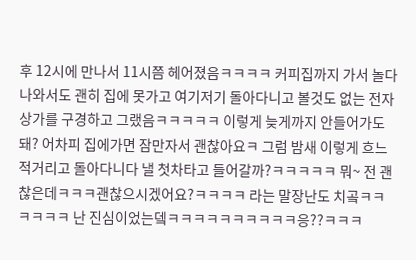후 12시에 만나서 11시쯤 헤어졌음ㅋㅋㅋㅋ 커피집까지 가서 놀다 나와서도 괜히 집에 못가고 여기저기 돌아다니고 볼것도 없는 전자상가를 구경하고 그랬음ㅋㅋㅋㅋㅋ 이렇게 늦게까지 안들어가도돼? 어차피 집에가면 잠만자서 괜찮아요ㅋ 그럼 밤새 이렇게 흐느적거리고 돌아다니다 낼 첫차타고 들어갈까?ㅋㅋㅋㅋㅋ 뭐~ 전 괜찮은데ㅋㅋㅋ괜찮으시겠어요?ㅋㅋㅋㅋ 라는 말장난도 치곸ㅋㅋㅋㅋㅋㅋ 난 진심이었는뎈ㅋㅋㅋㅋㅋㅋㅋㅋㅋㅋ응??ㅋㅋㅋ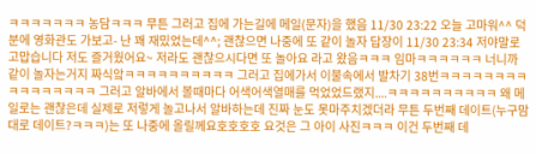ㅋㅋㅋㅋㅋㅋㅋ 농담ㅋㅋㅋ 무튼 그러고 집에 가는길에 메일(문자)을 했음 11/30 23:22 오늘 고마워^^ 덕분에 영화관도 가보고- 난 꽤 재밌었는데^^; 괜찮으면 나중에 또 같이 놀자 답장이 11/30 23:34 저야말로 고맙습니다 저도 즐거웠어요~ 저라도 괜찮으시다면 또 놀아요 라고 왔음ㅋㅋㅋ 임마ㅋㅋㅋㅋㅋㅋ 너니까 같이 놀자는거지 짜식앜ㅋㅋㅋㅋㅋㅋㅋㅋㅋㅋ 그러고 집에가서 이불속에서 발차기 38번ㅋㅋㅋㅋㅋㅋㅋㅋㅋㅋㅋㅋㅋㅋㅋㅋ 그러고 알바에서 볼때마다 어색어색열매를 먹었었드랬지....ㅋㅋㅋㅋㅋㅋㅋㅋㅋㅋ 왜 메일로는 괜찮은데 실제로 저렇게 놀고나서 알바하는데 진짜 눈도 못마주치겠더라 무튼 두번째 데이트(누구맘대로 데이트?ㅋㅋㅋ)는 또 나중에 올릴께요호호호호 요것은 그 아이 사진ㅋㅋㅋ 이건 두번째 데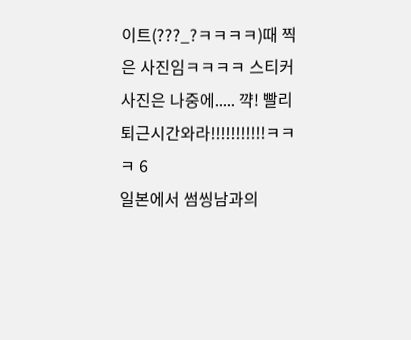이트(???_?ㅋㅋㅋㅋ)때 찍은 사진임ㅋㅋㅋㅋ 스티커사진은 나중에..... 꺅! 빨리 퇴근시간와라!!!!!!!!!!!ㅋㅋㅋ 6
일본에서 썸씽남과의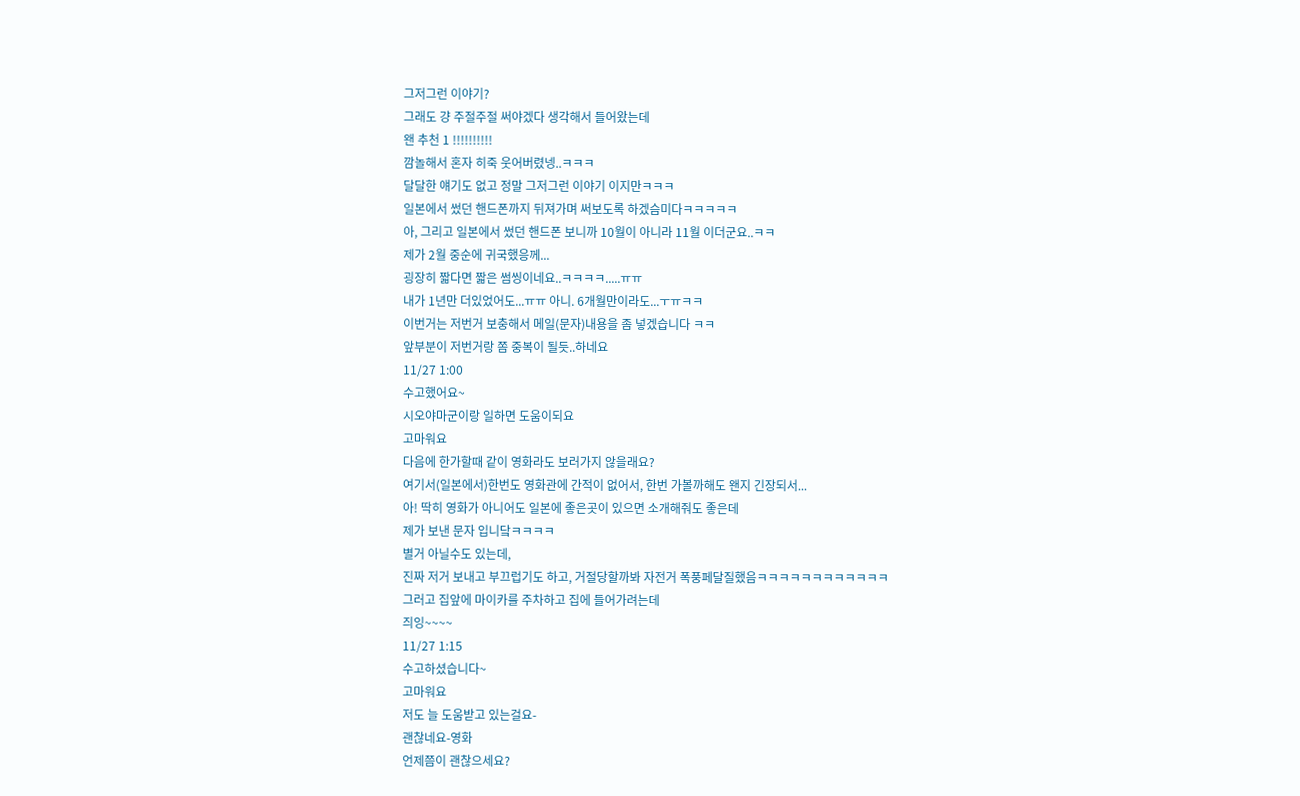그저그런 이야기?
그래도 걍 주절주절 써야겠다 생각해서 들어왔는데
왠 추천 1 !!!!!!!!!!
깜놀해서 혼자 히죽 웃어버렸넹..ㅋㅋㅋ
달달한 얘기도 없고 정말 그저그런 이야기 이지만ㅋㅋㅋ
일본에서 썼던 핸드폰까지 뒤져가며 써보도록 하겠슴미다ㅋㅋㅋㅋㅋ
아, 그리고 일본에서 썼던 핸드폰 보니까 10월이 아니라 11월 이더군요..ㅋㅋ
제가 2월 중순에 귀국했응께...
굉장히 짧다면 짧은 썸씽이네요..ㅋㅋㅋㅋ.....ㅠㅠ
내가 1년만 더있었어도...ㅠㅠ 아니. 6개월만이라도...ㅜㅠㅋㅋ
이번거는 저번거 보충해서 메일(문자)내용을 좀 넣겠습니다 ㅋㅋ
앞부분이 저번거랑 쫌 중복이 될듯..하네요
11/27 1:00
수고했어요~
시오야마군이랑 일하면 도움이되요
고마워요
다음에 한가할때 같이 영화라도 보러가지 않을래요?
여기서(일본에서)한번도 영화관에 간적이 없어서, 한번 가볼까해도 왠지 긴장되서...
아! 딱히 영화가 아니어도 일본에 좋은곳이 있으면 소개해줘도 좋은데
제가 보낸 문자 입니닼ㅋㅋㅋㅋ
별거 아닐수도 있는데,
진짜 저거 보내고 부끄럽기도 하고, 거절당할까봐 자전거 폭풍페달질했음ㅋㅋㅋㅋㅋㅋㅋㅋㅋㅋㅋㅋ
그러고 집앞에 마이카를 주차하고 집에 들어가려는데
즤잉~~~~
11/27 1:15
수고하셨습니다~
고마워요
저도 늘 도움받고 있는걸요-
괜찮네요-영화
언제쯤이 괜찮으세요?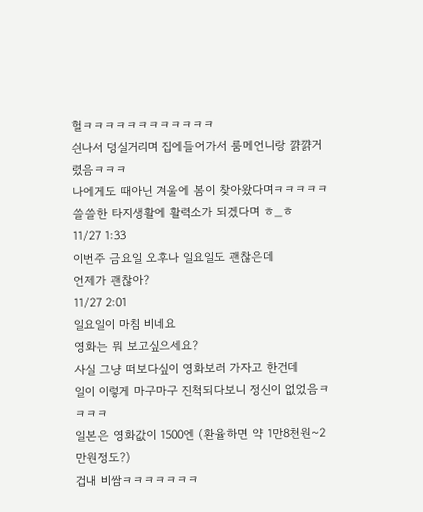헐ㅋㅋㅋㅋㅋㅋㅋㅋㅋㅋㅋㅋ
싄나서 덩실거리며 집에들어가서 룸메언니랑 꺍꺍거렸음ㅋㅋㅋ
나에게도 때아닌 겨울에 봄이 찾아왔다며ㅋㅋㅋㅋㅋ
쓸쓸한 타지생활에 활력소가 되겠다며 ㅎ_ㅎ
11/27 1:33
이번주 금요일 오후나 일요일도 괜찮은데
언제가 괜찮아?
11/27 2:01
일요일이 마침 비네요
영화는 뭐 보고싶으세요?
사실 그냥 떠보다싶이 영화보러 가자고 한건데
일이 이렇게 마구마구 진척되다보니 정신이 없었음ㅋㅋㅋㅋ
일본은 영화값이 1500엔 (환율하면 약 1만8천원~2만원정도?)
겁내 비쌈ㅋㅋㅋㅋㅋㅋㅋ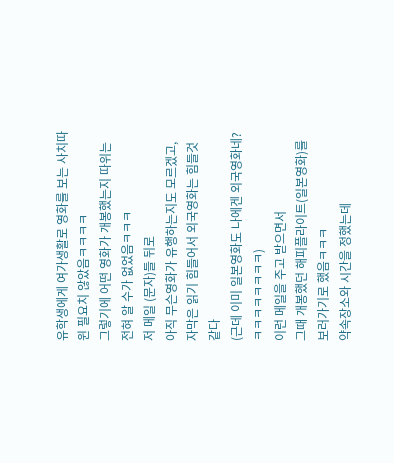유학생에게 여가생활로 영화를 보는 사치따윈 필요치 않았음ㅋㅋㅋㅋ
그렇기에 어떤 영화가 개봉했는지 따위는 전혀 알 수가 없었음ㅋㅋㅋ
저 메일 (문자)들 뒤로
아직 무슨영화가 유행하는지도 모르겠고, 자막은 읽기 힘들어서 외국영화는 힘들것 같다
(근데 이미 일본영화도 나에겐 외국영화네?ㅋㅋㅋㅋㅋㅋㅋㅋ)
이런 메일을 주고 받으면서
그때 개봉했던 해피플라이트(일본영화)를 보러가기로 했음ㅋㅋㅋ
약속장소와 시간을 정했는데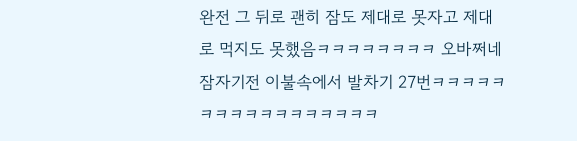완전 그 뒤로 괜히 잠도 제대로 못자고 제대로 먹지도 못했음ㅋㅋㅋㅋㅋㅋㅋㅋ 오바쩌네
잠자기전 이불속에서 발차기 27번ㅋㅋㅋㅋㅋㅋㅋㅋㅋㅋㅋㅋㅋㅋㅋㅋㅋ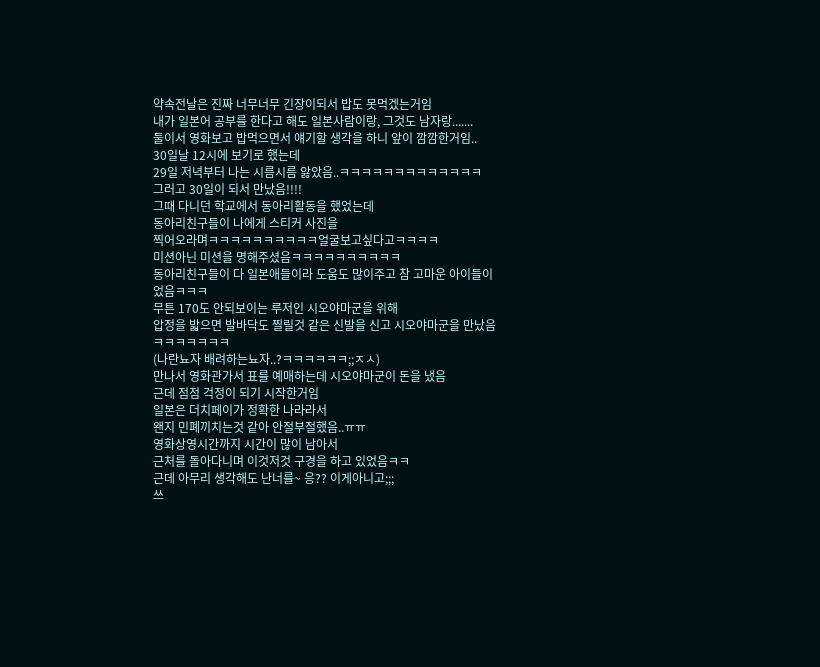약속전날은 진짜 너무너무 긴장이되서 밥도 못먹겠는거임
내가 일본어 공부를 한다고 해도 일본사람이랑, 그것도 남자랑.......
둘이서 영화보고 밥먹으면서 얘기할 생각을 하니 앞이 깜깜한거임..
30일날 12시에 보기로 했는데
29일 저녁부터 나는 시름시름 앓았음..ㅋㅋㅋㅋㅋㅋㅋㅋㅋㅋㅋㅋㅋ
그러고 30일이 되서 만났음!!!!
그때 다니던 학교에서 동아리활동을 했었는데
동아리친구들이 나에게 스티커 사진을
찍어오라며ㅋㅋㅋㅋㅋㅋㅋㅋㅋㅋ얼굴보고싶다고ㅋㅋㅋㅋ
미션아닌 미션을 명해주셨음ㅋㅋㅋㅋㅋㅋㅋㅋㅋㅋ
동아리친구들이 다 일본애들이라 도움도 많이주고 참 고마운 아이들이었음ㅋㅋㅋ
무튼 170도 안되보이는 루저인 시오야마군을 위해
압정을 밟으면 발바닥도 찔릴것 같은 신발을 신고 시오야마군을 만났음ㅋㅋㅋㅋㅋㅋㅋ
(나란뇨자 배려하는뇨자..?ㅋㅋㅋㅋㅋㅋ;;ㅈㅅ)
만나서 영화관가서 표를 예매하는데 시오야마군이 돈을 냈음
근데 점점 걱정이 되기 시작한거임
일본은 더치페이가 정확한 나라라서
왠지 민폐끼치는것 같아 안절부절했음..ㅠㅠ
영화상영시간까지 시간이 많이 남아서
근처를 돌아다니며 이것저것 구경을 하고 있었음ㅋㅋ
근데 아무리 생각해도 난너를~ 응?? 이게아니고;;;
쓰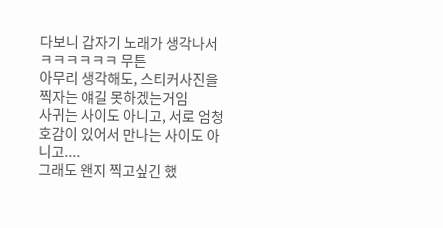다보니 갑자기 노래가 생각나서 ㅋㅋㅋㅋㅋㅋ 무튼
아무리 생각해도, 스티커사진을 찍자는 얘길 못하겠는거임
사귀는 사이도 아니고, 서로 엄청 호감이 있어서 만나는 사이도 아니고....
그래도 왠지 찍고싶긴 했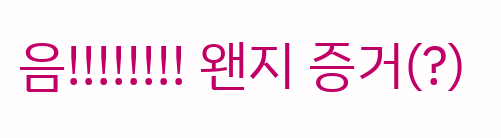음!!!!!!!! 왠지 증거(?)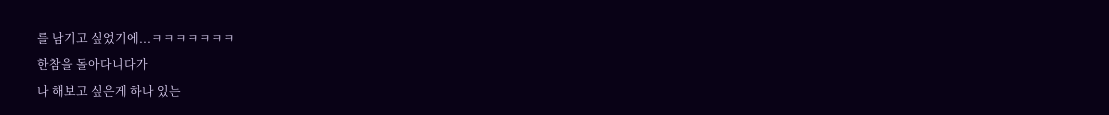를 남기고 싶었기에...ㅋㅋㅋㅋㅋㅋㅋ
한참을 돌아다니다가
나 해보고 싶은게 하나 있는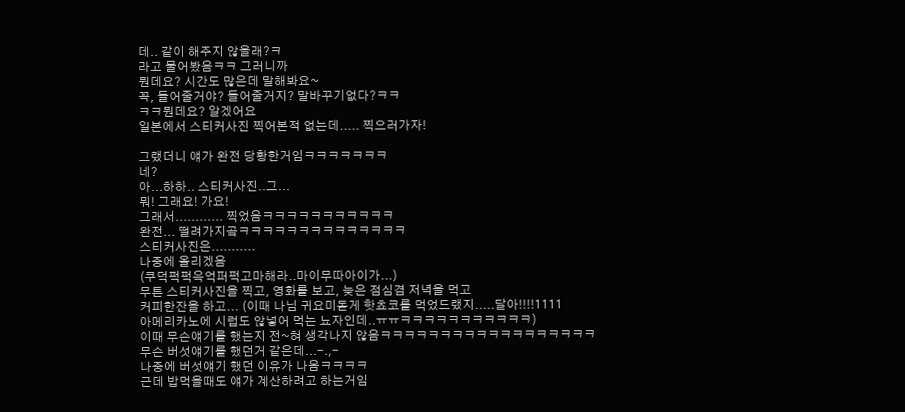데.. 같이 해주지 않을래?ㅋ
라고 물어봤음ㅋㅋ 그러니까
뭔데요? 시간도 많은데 말해봐요~
꼭, 들어줄거야? 들어줄거지? 말바꾸기없다?ㅋㅋ
ㅋㅋ뭔데요? 알겠어요
일본에서 스티커사진 찍어본적 없는데..... 찍으러가자!

그랬더니 얘가 완전 당황한거임ㅋㅋㅋㅋㅋㅋㅋ
네?
아...하하.. 스티커사진..그...
뭐! 그래요! 가요!
그래서............ 찍었음ㅋㅋㅋㅋㅋㅋㅋㅋㅋㅋㅋ
완전... 떨려가지곸ㅋㅋㅋㅋㅋㅋㅋㅋㅋㅋㅋㅋㅋㅋ
스티커사진은...........
나중에 올리겠음
(쿠덕퍽퍽윽억퍼퍽고마해라..마이무따아이가...)
무튼 스티커사진을 찍고, 영화를 보고, 늦은 점심겸 저녁을 먹고
커피한잔을 하고... (이때 나님 귀요미돋게 핫쵸코를 먹었드랬지.....달아!!!!1111
아메리카노에 시럽도 않넣어 먹는 뇨자인데..ㅠㅠㅋㅋㅋㅋㅋㅋㅋㅋㅋㅋㅋ)
이때 무슨얘기를 했는지 전~혀 생각나지 않음ㅋㅋㅋㅋㅋㅋㅋㅋㅋㅋㅋㅋㅋㅋㅋㅋㅋㅋ
무슨 버섯얘기를 했던거 같은데...-.,-
나중에 버섯얘기 했던 이유가 나옴ㅋㅋㅋㅋ
근데 밥먹을때도 얘가 계산하려고 하는거임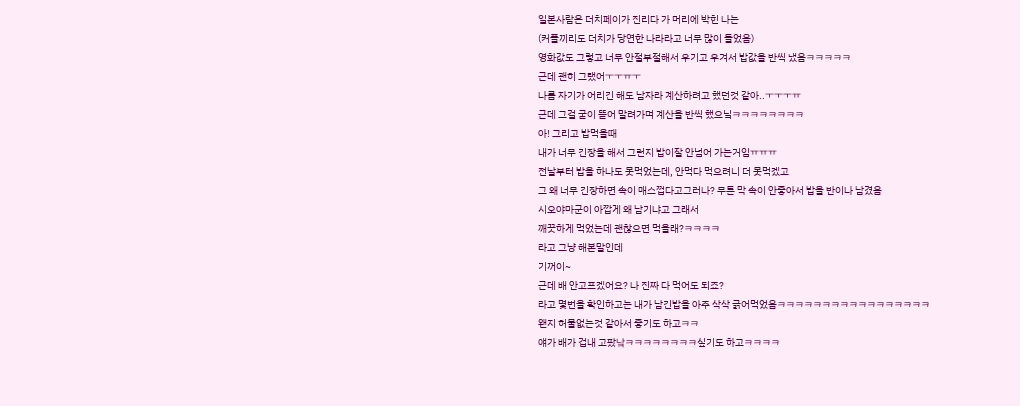일본사람은 더치페이가 진리다 가 머리에 박힌 나는
(커플끼리도 더치가 당연한 나라라고 너무 많이 들었음)
영화값도 그렇고 너무 안절부절해서 우기고 우겨서 밥값을 반씩 냈음ㅋㅋㅋㅋㅋ
근데 괜히 그랬어ㅜㅜㅠㅜ
나름 자기가 어리긴 해도 남자라 계산하려고 했던것 같아..ㅜㅜㅜㅠ
근데 그걸 굳이 뜯어 말려가며 계산을 반씩 했으닠ㅋㅋㅋㅋㅋㅋㅋㅋ
아! 그리고 밥먹을때
내가 너무 긴장을 해서 그런지 밥이잘 안넘어 가는거임ㅠㅠㅠ
전날부터 밥을 하나도 못먹었는데, 안먹다 먹으려니 더 못먹겠고
그 왜 너무 긴장하면 속이 매스껍다고그러나? 무튼 막 속이 안좋아서 밥을 반이나 남겼음
시오야마군이 아깝게 왜 남기냐고 그래서
깨끗하게 먹었는데 괜찮으면 먹을래?ㅋㅋㅋㅋ
라고 그냥 해본말인데
기꺼이~
근데 배 안고프겠어요? 나 진짜 다 먹어도 되죠?
라고 몇번을 확인하고는 내가 남긴밥을 아주 삭삭 긁어먹었음ㅋㅋㅋㅋㅋㅋㅋㅋㅋㅋㅋㅋㅋㅋㅋㅋㅋ
왠지 허물없는것 같아서 좋기도 하고ㅋㅋ
얘가 배가 겁내 고팠낰ㅋㅋㅋㅋㅋㅋㅋㅋ싶기도 하고ㅋㅋㅋㅋ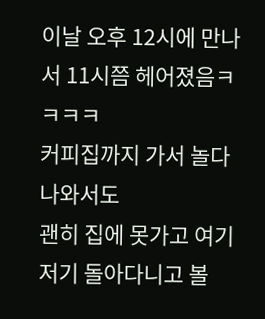이날 오후 12시에 만나서 11시쯤 헤어졌음ㅋㅋㅋㅋ
커피집까지 가서 놀다 나와서도
괜히 집에 못가고 여기저기 돌아다니고 볼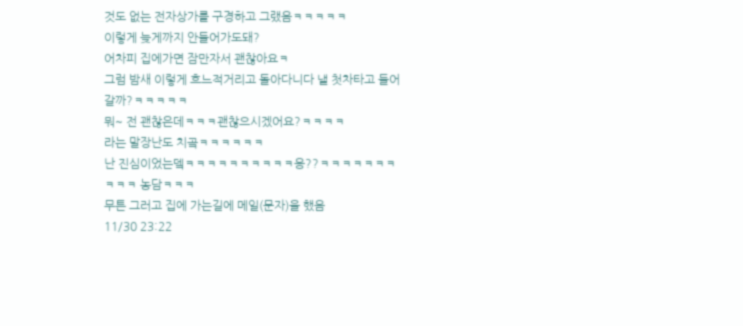것도 없는 전자상가를 구경하고 그랬음ㅋㅋㅋㅋㅋ
이렇게 늦게까지 안들어가도돼?
어차피 집에가면 잠만자서 괜찮아요ㅋ
그럼 밤새 이렇게 흐느적거리고 돌아다니다 낼 첫차타고 들어갈까?ㅋㅋㅋㅋㅋ
뭐~ 전 괜찮은데ㅋㅋㅋ괜찮으시겠어요?ㅋㅋㅋㅋ
라는 말장난도 치곸ㅋㅋㅋㅋㅋㅋ
난 진심이었는뎈ㅋㅋㅋㅋㅋㅋㅋㅋㅋㅋ응??ㅋㅋㅋㅋㅋㅋㅋㅋㅋㅋ 농담ㅋㅋㅋ
무튼 그러고 집에 가는길에 메일(문자)을 했음
11/30 23:22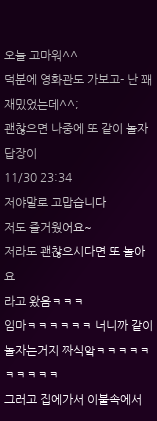오늘 고마워^^
덕분에 영화관도 가보고- 난 꽤 재밌었는데^^;
괜찮으면 나중에 또 같이 놀자
답장이
11/30 23:34
저야말로 고맙습니다
저도 즐거웠어요~
저라도 괜찮으시다면 또 놀아요
라고 왔음ㅋㅋㅋ
임마ㅋㅋㅋㅋㅋㅋ 너니까 같이 놀자는거지 짜식앜ㅋㅋㅋㅋㅋㅋㅋㅋㅋㅋ
그러고 집에가서 이불속에서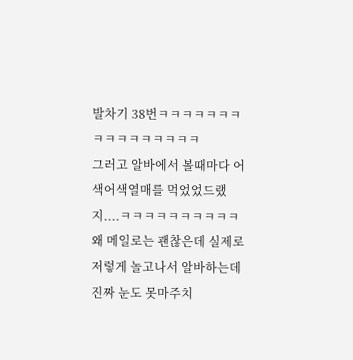발차기 38번ㅋㅋㅋㅋㅋㅋㅋㅋㅋㅋㅋㅋㅋㅋㅋㅋ
그러고 알바에서 볼때마다 어색어색열매를 먹었었드랬지....ㅋㅋㅋㅋㅋㅋㅋㅋㅋㅋ
왜 메일로는 괜찮은데 실제로 저렇게 놀고나서 알바하는데 진짜 눈도 못마주치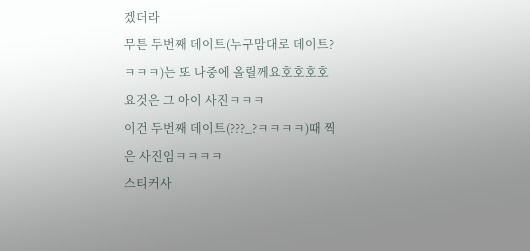겠더라
무튼 두번째 데이트(누구맘대로 데이트?ㅋㅋㅋ)는 또 나중에 올릴께요호호호호
요것은 그 아이 사진ㅋㅋㅋ
이건 두번째 데이트(???_?ㅋㅋㅋㅋ)때 찍은 사진임ㅋㅋㅋㅋ
스티커사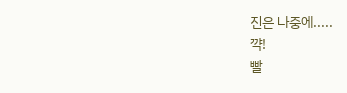진은 나중에.....
꺅!
빨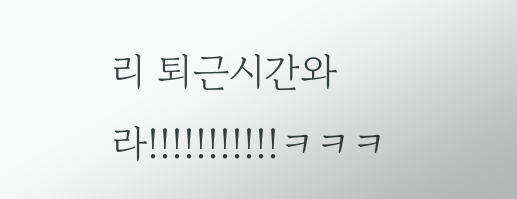리 퇴근시간와라!!!!!!!!!!!ㅋㅋㅋ